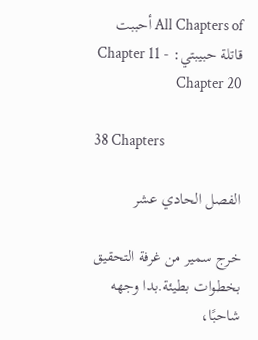All Chapters of أحببت قاتلة حبيبتي: Chapter 11 - Chapter 20

38 Chapters

الفصل الحادي عشر

خرج سمير من غرفة التحقيق بخطوات بطيئة.بدا وجهه شاحبًا،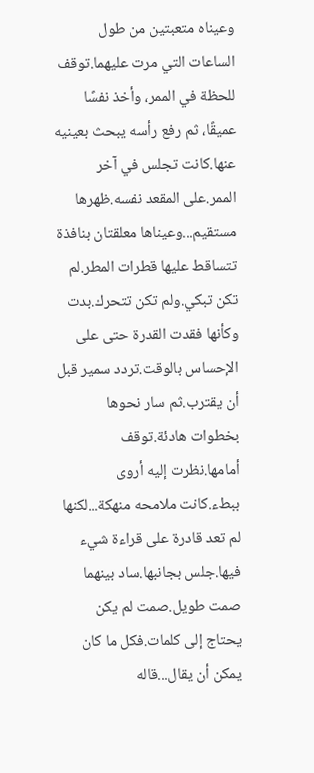وعيناه متعبتين من طول الساعات التي مرت عليهما.توقف للحظة في الممر، وأخذ نفسًا عميقًا، ثم رفع رأسه يبحث بعينيه عنها.كانت تجلس في آخر الممر.على المقعد نفسه.ظهرها مستقيم...وعيناها معلقتان بنافذة تتساقط عليها قطرات المطر.لم تكن تبكي.ولم تكن تتحرك.بدت وكأنها فقدت القدرة حتى على الإحساس بالوقت.تردد سمير قبل أن يقترب.ثم سار نحوها بخطوات هادئة.توقف أمامها.نظرت إليه أروى ببطء.كانت ملامحه منهكة...لكنها لم تعد قادرة على قراءة شيء فيها.جلس بجانبها.ساد بينهما صمت طويل.صمت لم يكن يحتاج إلى كلمات.فكل ما كان يمكن أن يقال...قاله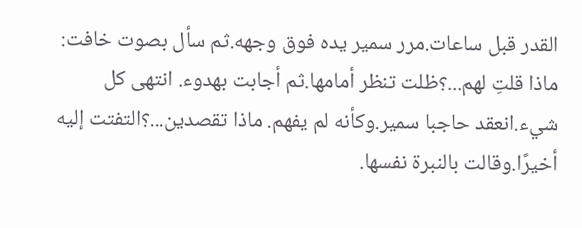القدر قبل ساعات.مرر سمير يده فوق وجهه.ثم سأل بصوت خافت: ماذا قلتِ لهم...؟ظلت تنظر أمامها.ثم أجابت بهدوء. انتهى كل شيء.انعقد حاجبا سمير.وكأنه لم يفهم. ماذا تقصدين...؟التفتت إليه أخيرًا.وقالت بالنبرة نفسها.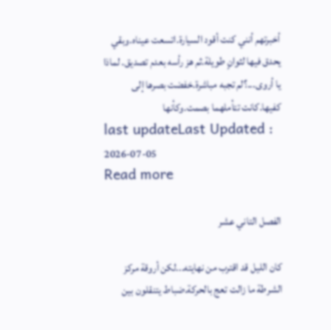أخبرتهم أنني كنت أقود السيارة.اتسعت عيناه.وبقي يحدق فيها لثوانٍ طويلة.ثم هز رأسه بعدم تصديق. لماذا يا أروى...؟لم تجبه مباشرة.خفضت بصرها إلى كفيها.كانت تتأملهما بصمت.وكأنها
last updateLast Updated : 2026-07-05
Read more

الفصل التاني عشر

كان الليل قد اقترب من نهايته...لكن أروقة مركز الشرطة ما زالت تعج بالحركة.ضباط يتنقلون بين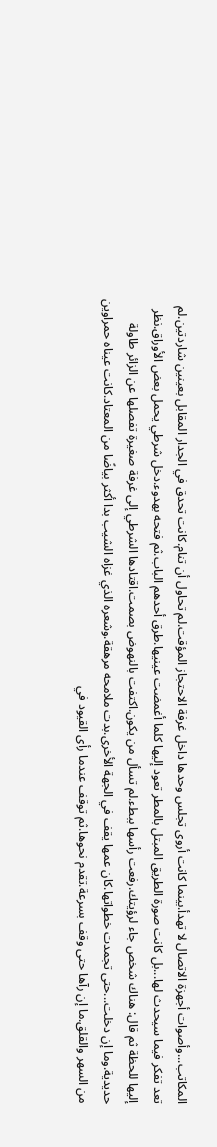المكاتب...وأصوات أجهزة الاتصال لا تهدأ.بينما كانت أروى تجلس وحدها داخل غرفة الاحتجاز المؤقت.لم تحاول أن تنام.كانت تحدق في الجدار المقابل بعينين شاردتين.لم تعد تفكر فيما سيحدث لها...بل كانت صورة الطريق المبتل بالمطر تعود إليها كلما أغمضت عينيها.طرق أحدهم الباب.ثم فتحه بهدوء.دخل شرطي يحمل بعض الأوراق.نظر إليها للحظة ثم قال: هناك شخص جاء لرؤيتك.رفعت رأسها ببطء.لم تسأل من يكون.اكتفت بالنهوض بصمت.اقتادها الشرطي إلى غرفة صغيرة تفصلها عن الزائر طاولة حديدية.وما إن دخلت...حتى تجمدت خطواتها.كان عمها يقف في الجهة الأخرى.بدت ملامحه مرهقة.وشعره الذي غزاه الشيب بدا أكثر بياضًا من المعتاد.كانت عيناه حمراوين من السهر والقلق.ما إن رآها حتى وقف بسرعة.تقدم نحوها.ثم توقف عندما رأى القيود في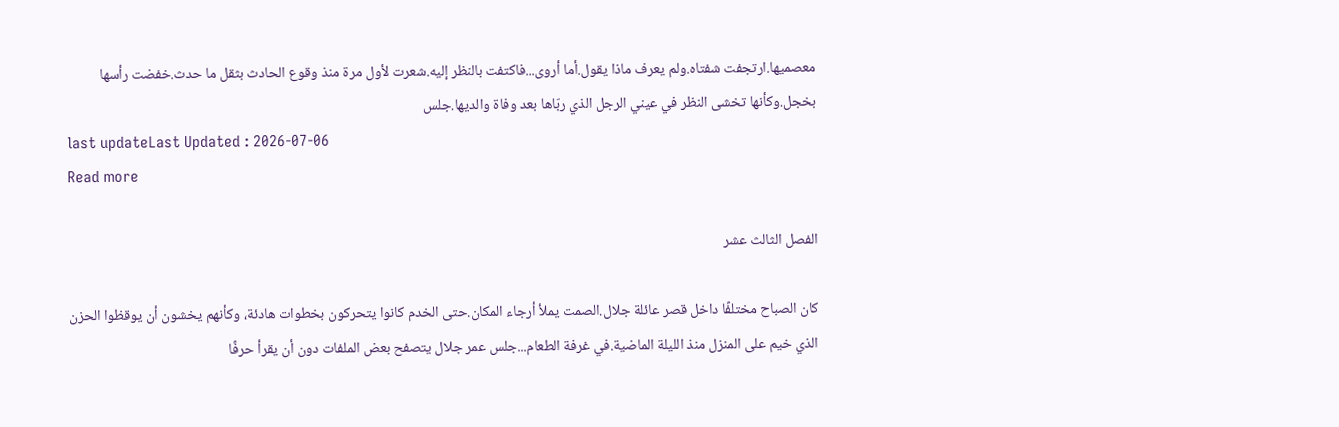معصميها.ارتجفت شفتاه.ولم يعرف ماذا يقول.أما أروى...فاكتفت بالنظر إليه.شعرت لأول مرة منذ وقوع الحادث بثقل ما حدث.خفضت رأسها بخجل.وكأنها تخشى النظر في عيني الرجل الذي ربّاها بعد وفاة والديها.جلس
last updateLast Updated : 2026-07-06
Read more

الفصل الثالث عشر

كان الصباح مختلفًا داخل قصر عائلة جلال.الصمت يملأ أرجاء المكان.حتى الخدم كانوا يتحركون بخطوات هادئة، وكأنهم يخشون أن يوقظوا الحزن الذي خيم على المنزل منذ الليلة الماضية.في غرفة الطعام...جلس عمر جلال يتصفح بعض الملفات دون أن يقرأ حرفًا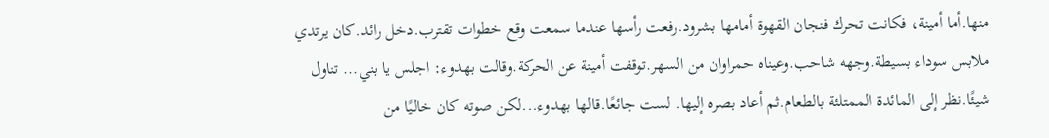منها.أما أمينة، فكانت تحرك فنجان القهوة أمامها بشرود.رفعت رأسها عندما سمعت وقع خطوات تقترب.دخل رائد.كان يرتدي ملابس سوداء بسيطة.وجهه شاحب.وعيناه حمراوان من السهر.توقفت أمينة عن الحركة.وقالت بهدوء: اجلس يا بني... تناول شيئًا.نظر إلى المائدة الممتلئة بالطعام.ثم أعاد بصره إليها. لست جائعًا.قالها بهدوء...لكن صوته كان خاليًا من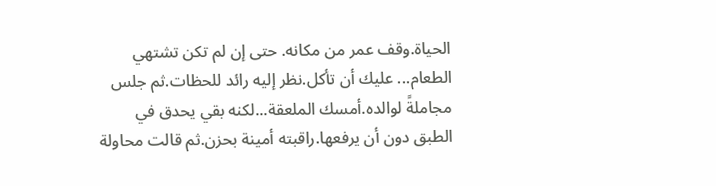الحياة.وقف عمر من مكانه. حتى إن لم تكن تشتهي الطعام... عليك أن تأكل.نظر إليه رائد للحظات.ثم جلس مجاملةً لوالده.أمسك الملعقة...لكنه بقي يحدق في الطبق دون أن يرفعها.راقبته أمينة بحزن.ثم قالت محاولة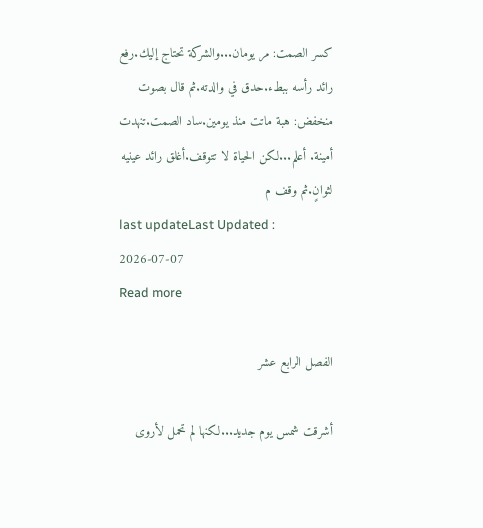كسر الصمت: مر يومان...والشركة تحتاج إليك.رفع رائد رأسه ببطء.حدق في والدته.ثم قال بصوت منخفض: هبة ماتت منذ يومين.ساد الصمت.تنهدت أمينة. أعلم...لكن الحياة لا تتوقف.أغلق رائد عينيه لثوانٍ.ثم وقف م
last updateLast Updated : 2026-07-07
Read more

الفصل الرابع عشر

أشرقت شمس يوم جديد...لكنها لم تحمل لأروى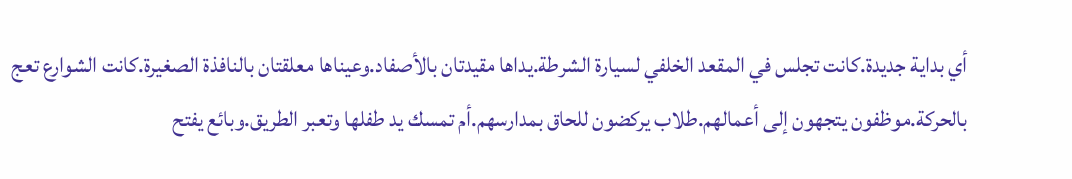أي بداية جديدة.كانت تجلس في المقعد الخلفي لسيارة الشرطة.يداها مقيدتان بالأصفاد.وعيناها معلقتان بالنافذة الصغيرة.كانت الشوارع تعج بالحركة.موظفون يتجهون إلى أعمالهم.طلاب يركضون للحاق بمدارسهم.أم تمسك يد طفلها وتعبر الطريق.وبائع يفتح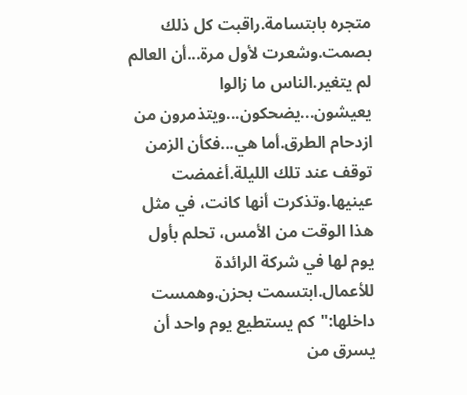متجره بابتسامة.راقبت كل ذلك بصمت.وشعرت لأول مرة...أن العالم لم يتغير.الناس ما زالوا يعيشون...يضحكون...ويتذمرون من ازدحام الطرق.أما هي...فكأن الزمن توقف عند تلك الليلة.أغمضت عينيها.وتذكرت أنها كانت، في مثل هذا الوقت من الأمس، تحلم بأول يوم لها في شركة الرائدة للأعمال.ابتسمت بحزن.وهمست داخلها:"كم يستطيع يوم واحد أن يسرق من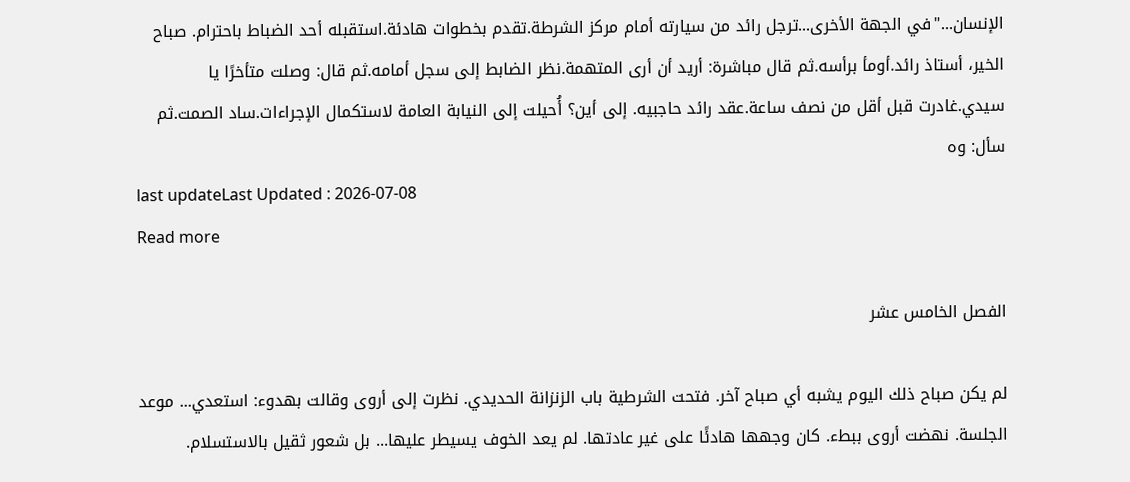الإنسان..."في الجهة الأخرى...ترجل رائد من سيارته أمام مركز الشرطة.تقدم بخطوات هادئة.استقبله أحد الضباط باحترام. صباح الخير، أستاذ رائد.أومأ برأسه.ثم قال مباشرة: أريد أن أرى المتهمة.نظر الضابط إلى سجل أمامه.ثم قال: وصلت متأخرًا يا سيدي.غادرت قبل أقل من نصف ساعة.عقد رائد حاجبيه. إلى أين؟ أُحيلت إلى النيابة العامة لاستكمال الإجراءات.ساد الصمت.ثم سأل: وه
last updateLast Updated : 2026-07-08
Read more

الفصل الخامس عشر

لم يكن صباح ذلك اليوم يشبه أي صباح آخر. فتحت الشرطية باب الزنزانة الحديدي. نظرت إلى أروى وقالت بهدوء: استعدي... موعد الجلسة. نهضت أروى ببطء. كان وجهها هادئًا على غير عادتها. لم يعد الخوف يسيطر عليها... بل شعور ثقيل بالاستسلام.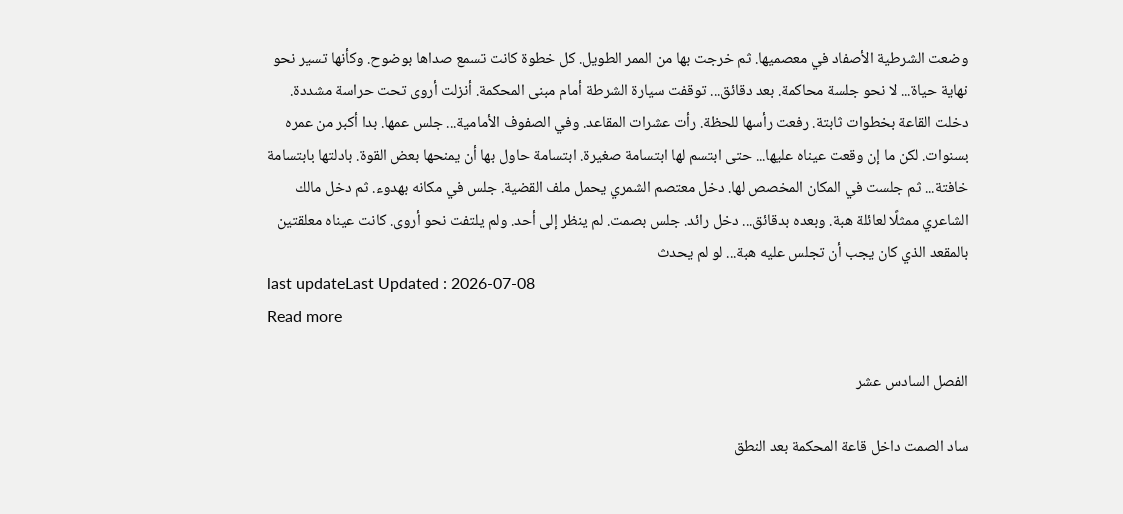وضعت الشرطية الأصفاد في معصميها. ثم خرجت بها من الممر الطويل. كل خطوة كانت تسمع صداها بوضوح. وكأنها تسير نحو نهاية حياة... لا نحو جلسة محاكمة. بعد دقائق... توقفت سيارة الشرطة أمام مبنى المحكمة. أنزلت أروى تحت حراسة مشددة. دخلت القاعة بخطوات ثابتة. رفعت رأسها للحظة. رأت عشرات المقاعد. وفي الصفوف الأمامية... جلس عمها. بدا أكبر من عمره بسنوات. لكن ما إن وقعت عيناه عليها... حتى ابتسم لها ابتسامة صغيرة. ابتسامة حاول بها أن يمنحها بعض القوة. بادلتها بابتسامة خافتة... ثم جلست في المكان المخصص لها. دخل معتصم الشمري يحمل ملف القضية. جلس في مكانه بهدوء. ثم دخل مالك الشاعري ممثلًا لعائلة هبة. وبعده بدقائق... دخل رائد. جلس بصمت. لم ينظر إلى أحد. ولم يلتفت نحو أروى. كانت عيناه معلقتين بالمقعد الذي كان يجب أن تجلس عليه هبة... لو لم يحدث
last updateLast Updated : 2026-07-08
Read more

الفصل السادس عشر

ساد الصمت داخل قاعة المحكمة بعد النطق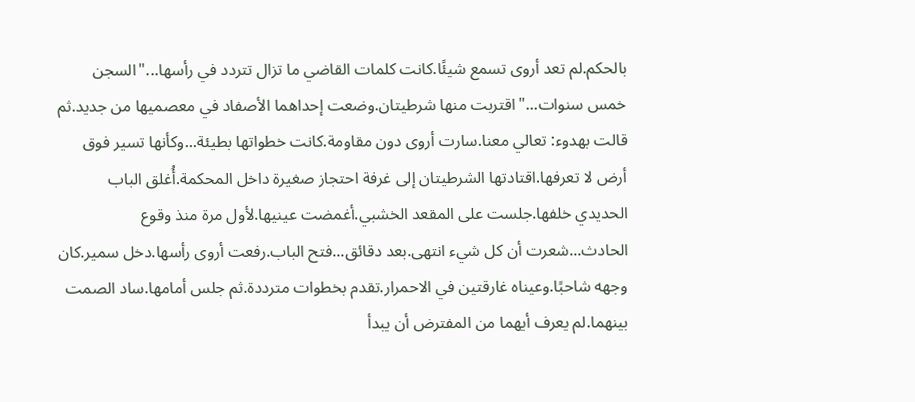بالحكم.لم تعد أروى تسمع شيئًا.كانت كلمات القاضي ما تزال تتردد في رأسها..."السجن خمس سنوات..."اقتربت منها شرطيتان.وضعت إحداهما الأصفاد في معصميها من جديد.ثم قالت بهدوء: تعالي معنا.سارت أروى دون مقاومة.كانت خطواتها بطيئة...وكأنها تسير فوق أرض لا تعرفها.اقتادتها الشرطيتان إلى غرفة احتجاز صغيرة داخل المحكمة.أُغلق الباب الحديدي خلفها.جلست على المقعد الخشبي.أغمضت عينيها.لأول مرة منذ وقوع الحادث...شعرت أن كل شيء انتهى.بعد دقائق...فتح الباب.رفعت أروى رأسها.دخل سمير.كان وجهه شاحبًا.وعيناه غارقتين في الاحمرار.تقدم بخطوات مترددة.ثم جلس أمامها.ساد الصمت بينهما.لم يعرف أيهما من المفترض أن يبدأ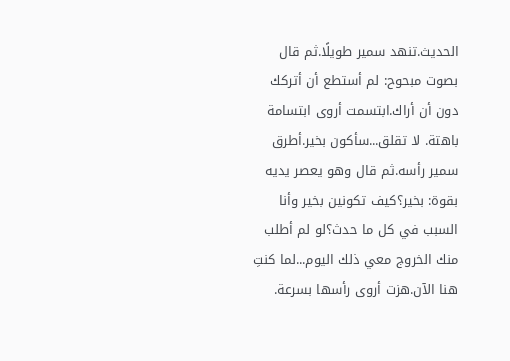الحديث.تنهد سمير طويلًا.ثم قال بصوت مبحوح: لم أستطع أن أتركك دون أن أراك.ابتسمت أروى ابتسامة باهتة. لا تقلق...سأكون بخير.أطرق سمير رأسه.ثم قال وهو يعصر يديه بقوة: بخير؟كيف تكونين بخير وأنا السبب في كل ما حدث؟لو لم أطلب منك الخروج معي ذلك اليوم...لما كنتِ هنا الآن.هزت أروى رأسها بسرعة.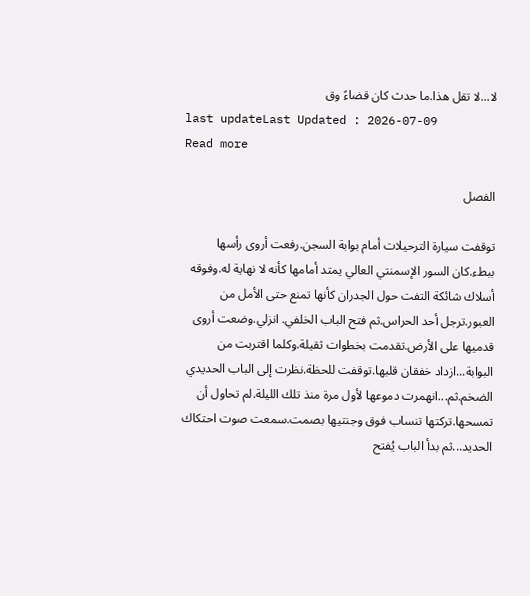لا...لا تقل هذا.ما حدث كان قضاءً وق
last updateLast Updated : 2026-07-09
Read more

الفصل

توقفت سيارة الترحيلات أمام بوابة السجن.رفعت أروى رأسها ببطء.كان السور الإسمنتي العالي يمتد أمامها كأنه لا نهاية له.وفوقه أسلاك شائكة التفت حول الجدران كأنها تمنع حتى الأمل من العبور.ترجل أحد الحراس.ثم فتح الباب الخلفي. انزلي.وضعت أروى قدميها على الأرض.تقدمت بخطوات ثقيلة.وكلما اقتربت من البوابة...ازداد خفقان قلبها.توقفت للحظة.نظرت إلى الباب الحديدي الضخم.ثم...انهمرت دموعها لأول مرة منذ تلك الليلة.لم تحاول أن تمسحها.تركتها تنساب فوق وجنتيها بصمت.سمعت صوت احتكاك الحديد...ثم بدأ الباب يُفتح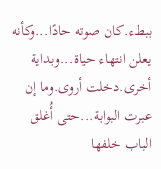ببطء.كان صوته حادًا...وكأنه يعلن انتهاء حياة...وبداية أخرى.دخلت أروى.وما إن عبرت البوابة...حتى أُغلق الباب خلفها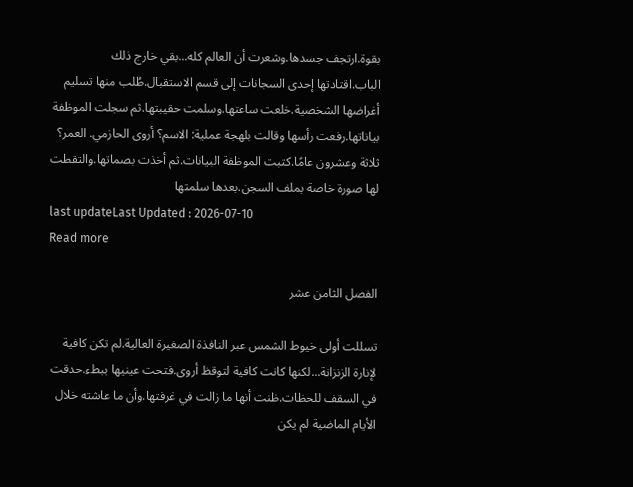بقوة.ارتجف جسدها.وشعرت أن العالم كله...بقي خارج ذلك الباب.اقتادتها إحدى السجانات إلى قسم الاستقبال.طُلب منها تسليم أغراضها الشخصية.خلعت ساعتها.وسلمت حقيبتها.ثم سجلت الموظفة بياناتها.رفعت رأسها وقالت بلهجة عملية: الاسم؟ أروى الحازمي. العمر؟ ثلاثة وعشرون عامًا.كتبت الموظفة البيانات.ثم أخذت بصماتها.والتقطت لها صورة خاصة بملف السجن.بعدها سلمتها
last updateLast Updated : 2026-07-10
Read more

الفصل الثامن عشر

تسللت أولى خيوط الشمس عبر النافذة الصغيرة العالية.لم تكن كافية لإنارة الزنزانة...لكنها كانت كافية لتوقظ أروى.فتحت عينيها ببطء.حدقت في السقف للحظات.ظنت أنها ما زالت في غرفتها.وأن ما عاشته خلال الأيام الماضية لم يكن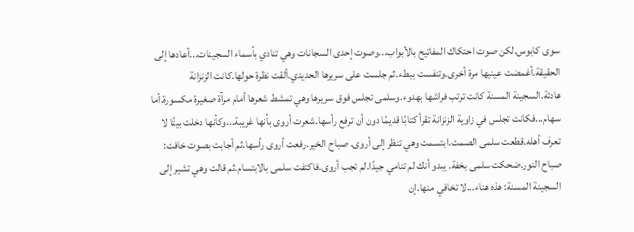سوى كابوس.لكن صوت احتكاك المفاتيح بالأبواب...وصوت إحدى السجانات وهي تنادي بأسماء السجينات...أعادها إلى الحقيقة.أغمضت عينيها مرة أخرى.وتنفست ببطء.ثم جلست على سريرها الحديدي.ألقت نظرة حولها.كانت الزنزانة هادئة.السجينة المسنة كانت ترتب فراشها بهدوء.وسلمى تجلس فوق سريرها وهي تمشط شعرها أمام مرآة صغيرة مكسورة.أما سهام...فكانت تجلس في زاوية الزنزانة تقرأ كتابًا قديمًا دون أن ترفع رأسها.شعرت أروى بأنها غريبة...وكأنها دخلت بيتًا لا تعرف أهله.قطعت سلمى الصمت.ابتسمت وهي تنظر إلى أروى. صباح الخير.رفعت أروى رأسها.ثم أجابت بصوت خافت: صباح النور.ضحكت سلمى بخفة. يبدو أنك لم تنامي جيدًا.لم تجب أروى.فاكتفت سلمى بالابتسام.ثم قالت وهي تشير إلى السجينة المسنة: هذه هناء...لا تخافي منها.إن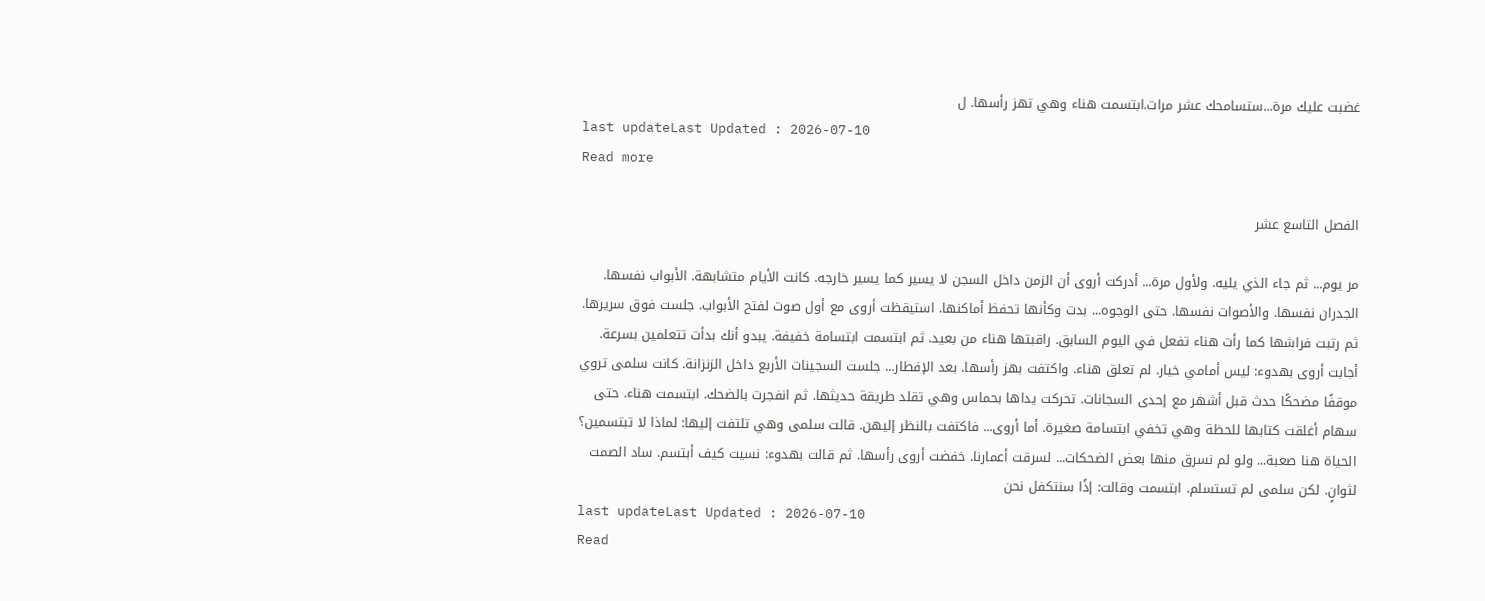غضبت عليك مرة...ستسامحك عشر مرات.ابتسمت هناء وهي تهز رأسها. ل
last updateLast Updated : 2026-07-10
Read more

الفصل التاسع عشر

مر يوم... ثم جاء الذي يليه. ولأول مرة... أدركت أروى أن الزمن داخل السجن لا يسير كما يسير خارجه. كانت الأيام متشابهة. الأبواب نفسها. الجدران نفسها. والأصوات نفسها. حتى الوجوه... بدت وكأنها تحفظ أماكنها. استيقظت أروى مع أول صوت لفتح الأبواب. جلست فوق سريرها. ثم رتبت فراشها كما رأت هناء تفعل في اليوم السابق. راقبتها هناء من بعيد. ثم ابتسمت ابتسامة خفيفة. يبدو أنك بدأت تتعلمين بسرعة. أجابت أروى بهدوء: ليس أمامي خيار. لم تعلق هناء. واكتفت بهز رأسها. بعد الإفطار... جلست السجينات الأربع داخل الزنزانة. كانت سلمى تروي موقفًا مضحكًا حدث قبل أشهر مع إحدى السجانات. تحركت يداها بحماس وهي تقلد طريقة حديثها. ثم انفجرت بالضحك. ابتسمت هناء. حتى سهام أغلقت كتابها للحظة وهي تخفي ابتسامة صغيرة. أما أروى... فاكتفت بالنظر إليهن. قالت سلمى وهي تلتفت إليها: لماذا لا تبتسمين؟ الحياة هنا صعبة... ولو لم نسرق منها بعض الضحكات... لسرقت أعمارنا. خفضت أروى رأسها. ثم قالت بهدوء: نسيت كيف أبتسم. ساد الصمت لثوانٍ. لكن سلمى لم تستسلم. ابتسمت وقالت: إذًا سنتكفل نحن
last updateLast Updated : 2026-07-10
Read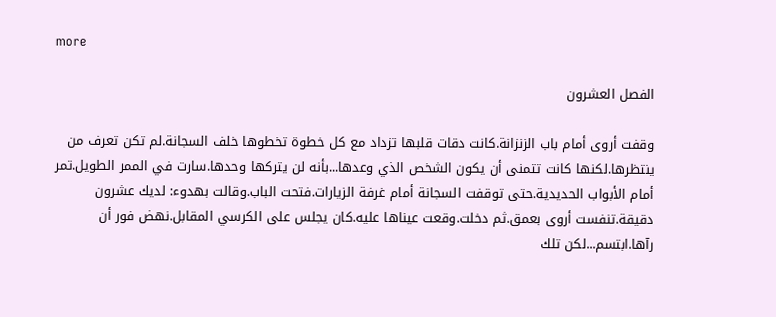more

الفصل العشرون

وقفت أروى أمام باب الزنزانة.كانت دقات قلبها تزداد مع كل خطوة تخطوها خلف السجانة.لم تكن تعرف من ينتظرها.لكنها كانت تتمنى أن يكون الشخص الذي وعدها...بأنه لن يتركها وحدها.سارت في الممر الطويل.تمر أمام الأبواب الحديدية.حتى توقفت السجانة أمام غرفة الزيارات.فتحت الباب.وقالت بهدوء: لديك عشرون دقيقة.تنفست أروى بعمق.ثم دخلت.وقعت عيناها عليه.كان يجلس على الكرسي المقابل.نهض فور أن رآها.ابتسم...لكن تلك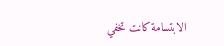الابتسامة كانت تخفي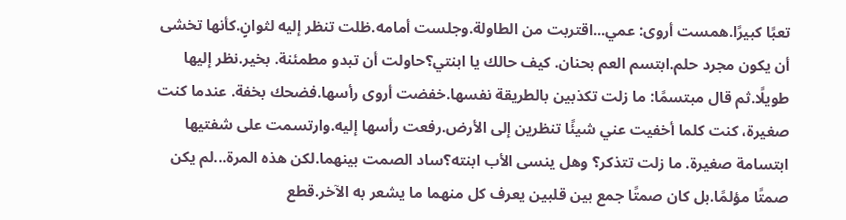تعبًا كبيرًا.همست أروى: عمي...اقتربت من الطاولة.وجلست أمامه.ظلت تنظر إليه لثوانٍ.كأنها تخشى أن يكون مجرد حلم.ابتسم العم بحنان. كيف حالك يا ابنتي؟حاولت أن تبدو مطمئنة. بخير.نظر إليها طويلًا.ثم قال مبتسمًا: ما زلت تكذبين بالطريقة نفسها.خفضت أروى رأسها.فضحك بخفة. عندما كنت صغيرة، كنت كلما أخفيت عني شيئًا تنظرين إلى الأرض.رفعت رأسها إليه.وارتسمت على شفتيها ابتسامة صغيرة. ما زلت تتذكر؟ وهل ينسى الأب ابنته؟ساد الصمت بينهما.لكن هذه المرة...لم يكن صمتًا مؤلمًا.بل كان صمتًا جمع بين قلبين يعرف كل منهما ما يشعر به الآخر.قطع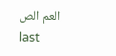العم الص
last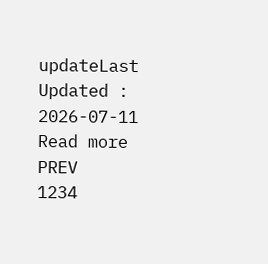updateLast Updated : 2026-07-11
Read more
PREV
1234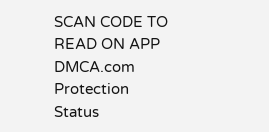SCAN CODE TO READ ON APP
DMCA.com Protection Status